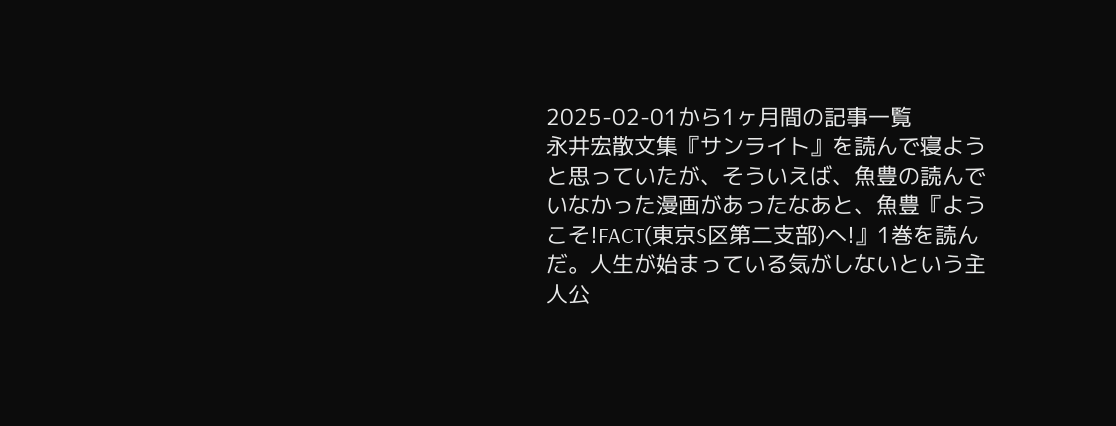2025-02-01から1ヶ月間の記事一覧
永井宏散文集『サンライト』を読んで寝ようと思っていたが、そういえば、魚豊の読んでいなかった漫画があったなあと、魚豊『ようこそ!FACT(東京S区第二支部)へ!』1巻を読んだ。人生が始まっている気がしないという主人公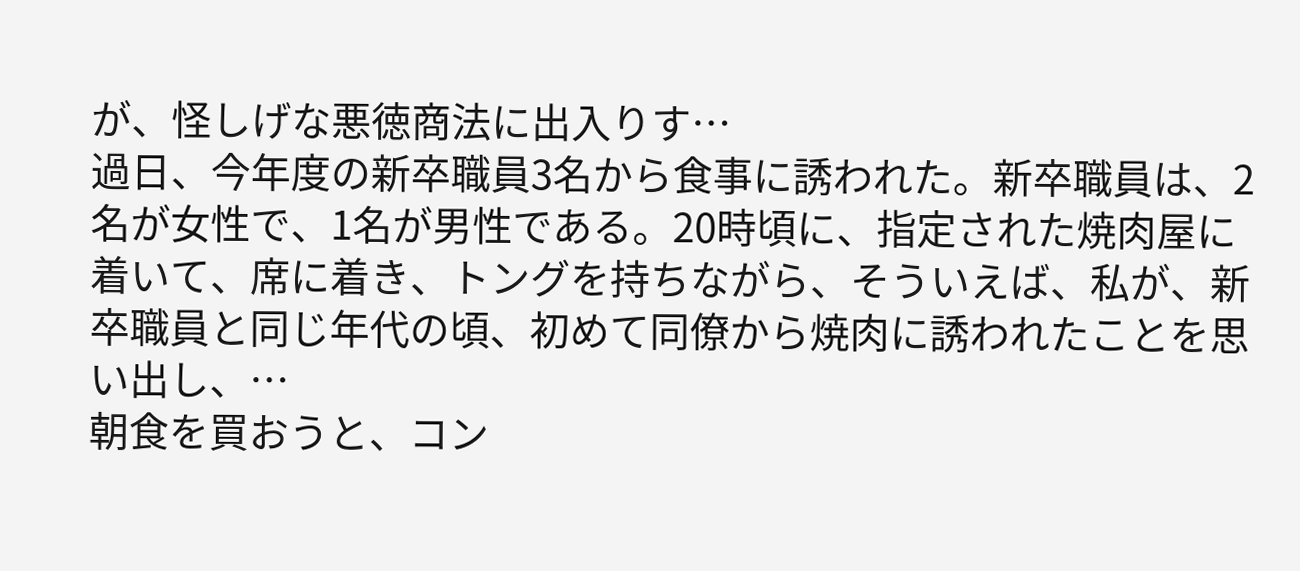が、怪しげな悪徳商法に出入りす…
過日、今年度の新卒職員3名から食事に誘われた。新卒職員は、2名が女性で、1名が男性である。20時頃に、指定された焼肉屋に着いて、席に着き、トングを持ちながら、そういえば、私が、新卒職員と同じ年代の頃、初めて同僚から焼肉に誘われたことを思い出し、…
朝食を買おうと、コン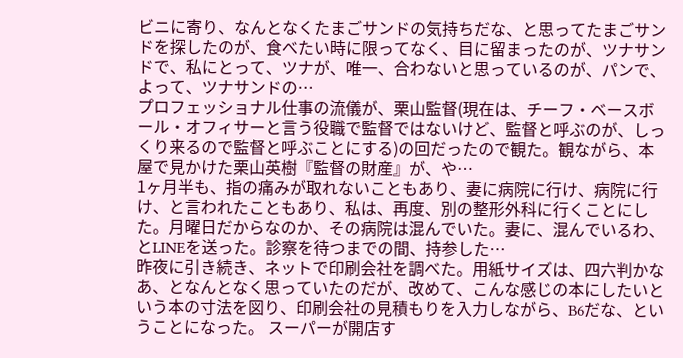ビニに寄り、なんとなくたまごサンドの気持ちだな、と思ってたまごサンドを探したのが、食べたい時に限ってなく、目に留まったのが、ツナサンドで、私にとって、ツナが、唯一、合わないと思っているのが、パンで、よって、ツナサンドの…
プロフェッショナル仕事の流儀が、栗山監督(現在は、チーフ・ベースボール・オフィサーと言う役職で監督ではないけど、監督と呼ぶのが、しっくり来るので監督と呼ぶことにする)の回だったので観た。観ながら、本屋で見かけた栗山英樹『監督の財産』が、や…
1ヶ月半も、指の痛みが取れないこともあり、妻に病院に行け、病院に行け、と言われたこともあり、私は、再度、別の整形外科に行くことにした。月曜日だからなのか、その病院は混んでいた。妻に、混んでいるわ、とLINEを送った。診察を待つまでの間、持参した…
昨夜に引き続き、ネットで印刷会社を調べた。用紙サイズは、四六判かなあ、となんとなく思っていたのだが、改めて、こんな感じの本にしたいという本の寸法を図り、印刷会社の見積もりを入力しながら、B6だな、ということになった。 スーパーが開店す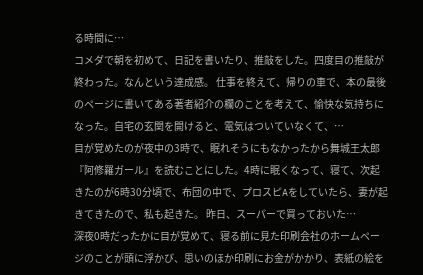る時間に…
コメダで朝を初めて、日記を書いたり、推敲をした。四度目の推敲が終わった。なんという達成感。 仕事を終えて、帰りの車で、本の最後のページに書いてある著者紹介の欄のことを考えて、愉快な気持ちになった。自宅の玄関を開けると、電気はついていなくて、…
目が覚めたのが夜中の3時で、眠れそうにもなかったから舞城王太郎『阿修羅ガール』を読むことにした。4時に眠くなって、寝て、次起きたのが6時30分頃で、布団の中で、プロスピAをしていたら、妻が起きてきたので、私も起きた。 昨日、スーパーで買っておいた…
深夜0時だったかに目が覚めて、寝る前に見た印刷会社のホームページのことが頭に浮かび、思いのほか印刷にお金がかかり、表紙の絵を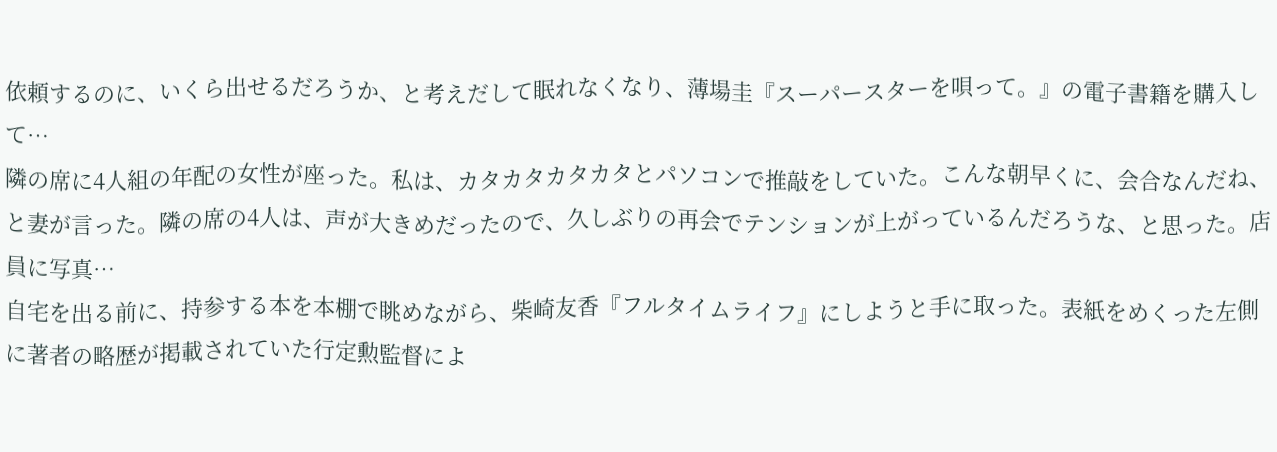依頼するのに、いくら出せるだろうか、と考えだして眠れなくなり、薄場圭『スーパースターを唄って。』の電子書籍を購入して…
隣の席に4人組の年配の女性が座った。私は、カタカタカタカタとパソコンで推敲をしていた。こんな朝早くに、会合なんだね、と妻が言った。隣の席の4人は、声が大きめだったので、久しぶりの再会でテンションが上がっているんだろうな、と思った。店員に写真…
自宅を出る前に、持参する本を本棚で眺めながら、柴崎友香『フルタイムライフ』にしようと手に取った。表紙をめくった左側に著者の略歴が掲載されていた行定勲監督によ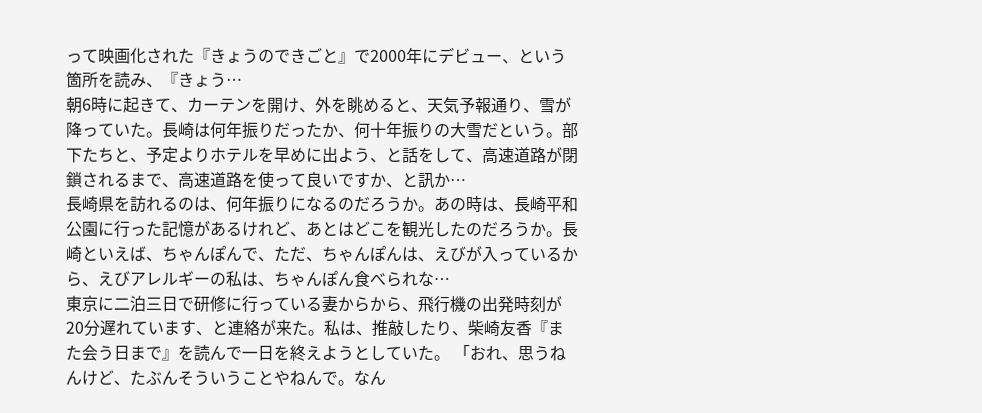って映画化された『きょうのできごと』で2000年にデビュー、という箇所を読み、『きょう…
朝6時に起きて、カーテンを開け、外を眺めると、天気予報通り、雪が降っていた。長崎は何年振りだったか、何十年振りの大雪だという。部下たちと、予定よりホテルを早めに出よう、と話をして、高速道路が閉鎖されるまで、高速道路を使って良いですか、と訊か…
長崎県を訪れるのは、何年振りになるのだろうか。あの時は、長崎平和公園に行った記憶があるけれど、あとはどこを観光したのだろうか。長崎といえば、ちゃんぽんで、ただ、ちゃんぽんは、えびが入っているから、えびアレルギーの私は、ちゃんぽん食べられな…
東京に二泊三日で研修に行っている妻からから、飛行機の出発時刻が20分遅れています、と連絡が来た。私は、推敲したり、柴崎友香『また会う日まで』を読んで一日を終えようとしていた。 「おれ、思うねんけど、たぶんそういうことやねんで。なん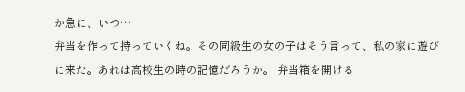か急に、いつ…
弁当を作って持っていくね。その同級生の女の子はそう言って、私の家に遊びに来た。あれは高校生の時の記憶だろうか。 弁当箱を開ける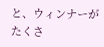と、ウィンナーがたくさ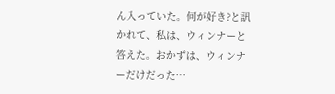ん入っていた。何が好き?と訊かれて、私は、ウィンナーと答えた。おかずは、ウィンナーだけだった…